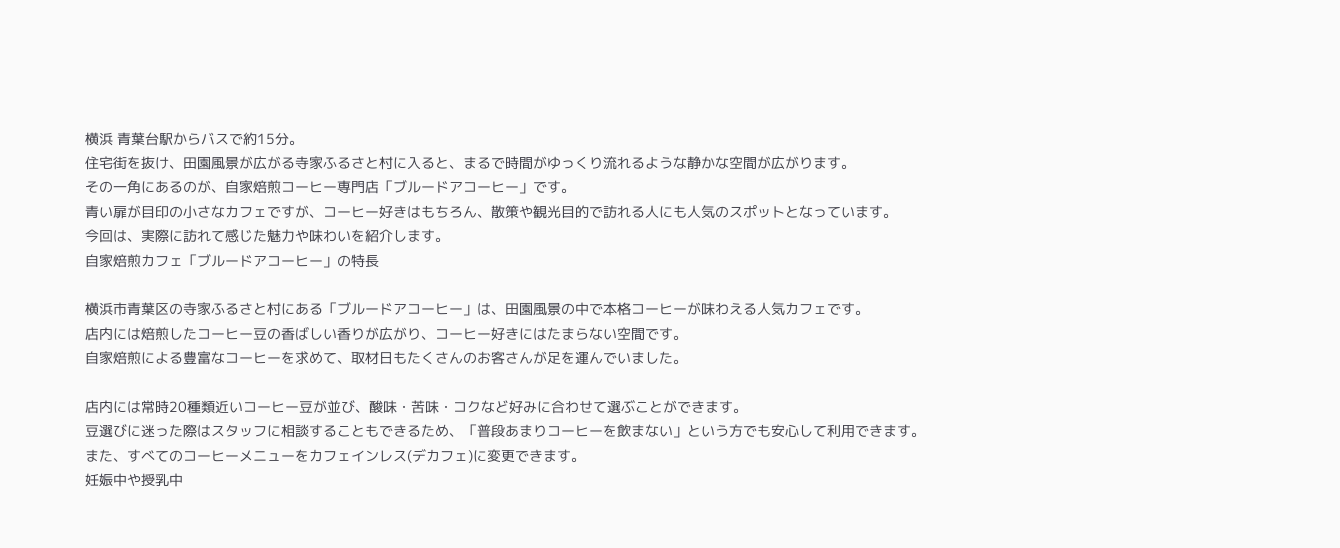横浜 青葉台駅からバスで約15分。
住宅街を抜け、田園風景が広がる寺家ふるさと村に入ると、まるで時間がゆっくり流れるような静かな空間が広がります。
その一角にあるのが、自家焙煎コーヒー専門店「ブルードアコーヒー」です。
青い扉が目印の小さなカフェですが、コーヒー好きはもちろん、散策や観光目的で訪れる人にも人気のスポットとなっています。
今回は、実際に訪れて感じた魅力や味わいを紹介します。
自家焙煎カフェ「ブルードアコーヒー」の特長

横浜市青葉区の寺家ふるさと村にある「ブルードアコーヒー」は、田園風景の中で本格コーヒーが味わえる人気カフェです。
店内には焙煎したコーヒー豆の香ばしい香りが広がり、コーヒー好きにはたまらない空間です。
自家焙煎による豊富なコーヒーを求めて、取材日もたくさんのお客さんが足を運んでいました。

店内には常時20種類近いコーヒー豆が並び、酸味・苦味・コクなど好みに合わせて選ぶことができます。
豆選びに迷った際はスタッフに相談することもできるため、「普段あまりコーヒーを飲まない」という方でも安心して利用できます。
また、すべてのコーヒーメニューをカフェインレス(デカフェ)に変更できます。
妊娠中や授乳中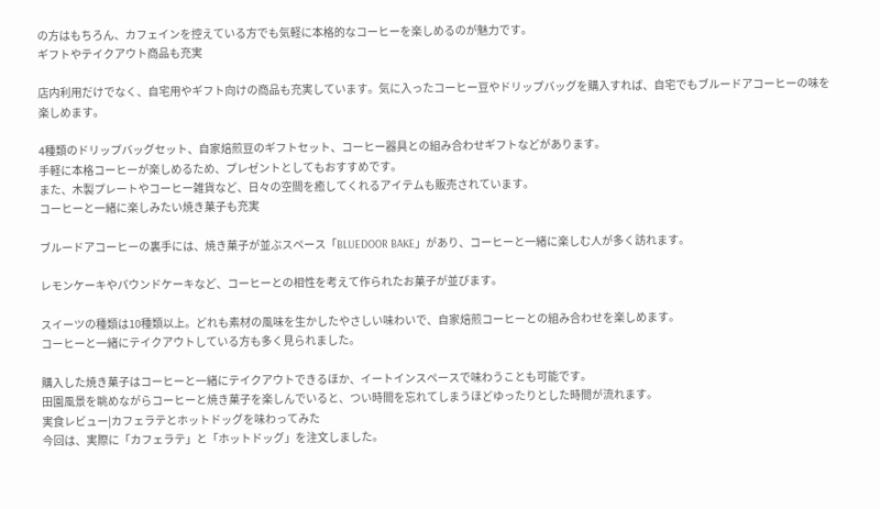の方はもちろん、カフェインを控えている方でも気軽に本格的なコーヒーを楽しめるのが魅力です。
ギフトやテイクアウト商品も充実

店内利用だけでなく、自宅用やギフト向けの商品も充実しています。気に入ったコーヒー豆やドリップバッグを購入すれば、自宅でもブルードアコーヒーの味を楽しめます。

4種類のドリップバッグセット、自家焙煎豆のギフトセット、コーヒー器具との組み合わせギフトなどがあります。
手軽に本格コーヒーが楽しめるため、プレゼントとしてもおすすめです。
また、木製プレートやコーヒー雑貨など、日々の空間を癒してくれるアイテムも販売されています。
コーヒーと一緒に楽しみたい焼き菓子も充実

ブルードアコーヒーの裏手には、焼き菓子が並ぶスペース「BLUEDOOR BAKE」があり、コーヒーと一緒に楽しむ人が多く訪れます。

レモンケーキやパウンドケーキなど、コーヒーとの相性を考えて作られたお菓子が並びます。

スイーツの種類は10種類以上。どれも素材の風味を生かしたやさしい味わいで、自家焙煎コーヒーとの組み合わせを楽しめます。
コーヒーと一緒にテイクアウトしている方も多く見られました。

購入した焼き菓子はコーヒーと一緒にテイクアウトできるほか、イートインスペースで味わうことも可能です。
田園風景を眺めながらコーヒーと焼き菓子を楽しんでいると、つい時間を忘れてしまうほどゆったりとした時間が流れます。
実食レビュー|カフェラテとホットドッグを味わってみた
今回は、実際に「カフェラテ」と「ホットドッグ」を注文しました。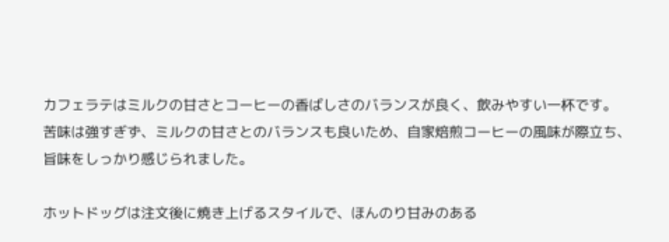カフェラテはミルクの甘さとコーヒーの香ばしさのバランスが良く、飲みやすい一杯です。
苦味は強すぎず、ミルクの甘さとのバランスも良いため、自家焙煎コーヒーの風味が際立ち、旨味をしっかり感じられました。

ホットドッグは注文後に焼き上げるスタイルで、ほんのり甘みのある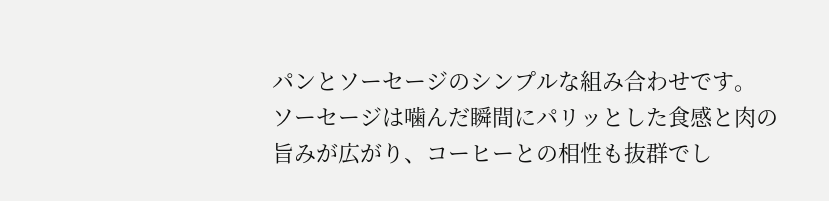パンとソーセージのシンプルな組み合わせです。
ソーセージは噛んだ瞬間にパリッとした食感と肉の旨みが広がり、コーヒーとの相性も抜群でし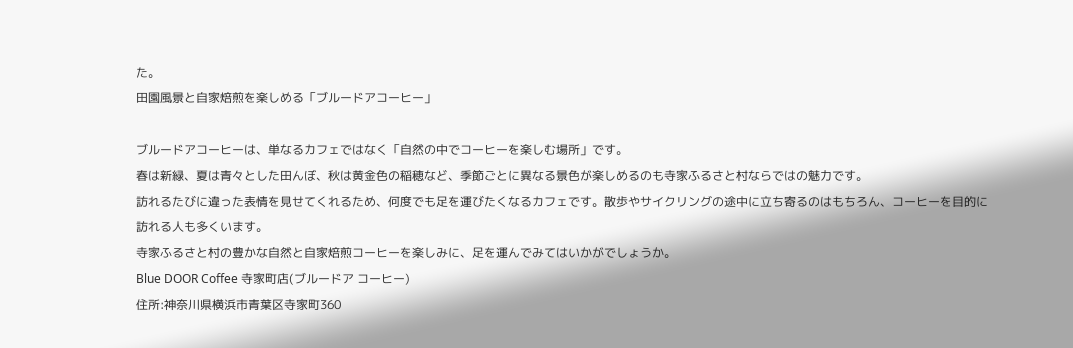た。
田園風景と自家焙煎を楽しめる「ブルードアコーヒー」

ブルードアコーヒーは、単なるカフェではなく「自然の中でコーヒーを楽しむ場所」です。
春は新緑、夏は青々とした田んぼ、秋は黄金色の稲穂など、季節ごとに異なる景色が楽しめるのも寺家ふるさと村ならではの魅力です。
訪れるたびに違った表情を見せてくれるため、何度でも足を運びたくなるカフェです。散歩やサイクリングの途中に立ち寄るのはもちろん、コーヒーを目的に訪れる人も多くいます。
寺家ふるさと村の豊かな自然と自家焙煎コーヒーを楽しみに、足を運んでみてはいかがでしょうか。
Blue DOOR Coffee 寺家町店(ブルードア コーヒー)
住所:神奈川県横浜市青葉区寺家町360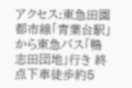アクセス:東急田園都市線「青葉台駅」から東急バス「鴨志田団地」行き 終点下車徒歩約5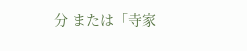分 または「寺家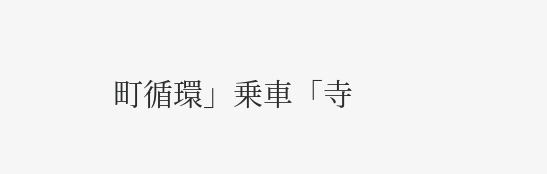町循環」乗車「寺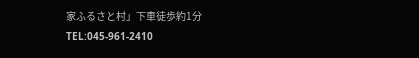家ふるさと村」下車徒歩約1分
TEL:045-961-2410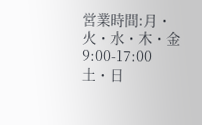営業時間:月・火・水・木・金 9:00-17:00
土・日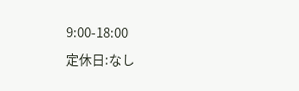9:00-18:00
定休日:なし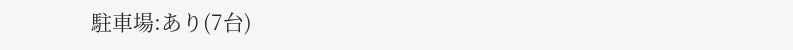駐車場:あり(7台)